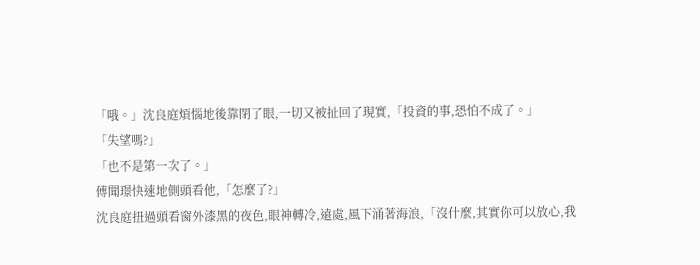「哦。」沈良庭煩惱地後靠閉了眼,一切又被扯回了現實,「投資的事,恐怕不成了。」
「失望嗎?」
「也不是第一次了。」
傅聞璟快速地側頭看他,「怎麼了?」
沈良庭扭過頭看窗外漆黑的夜色,眼神轉冷,遠處,風下涌著海浪,「沒什麼,其實你可以放心,我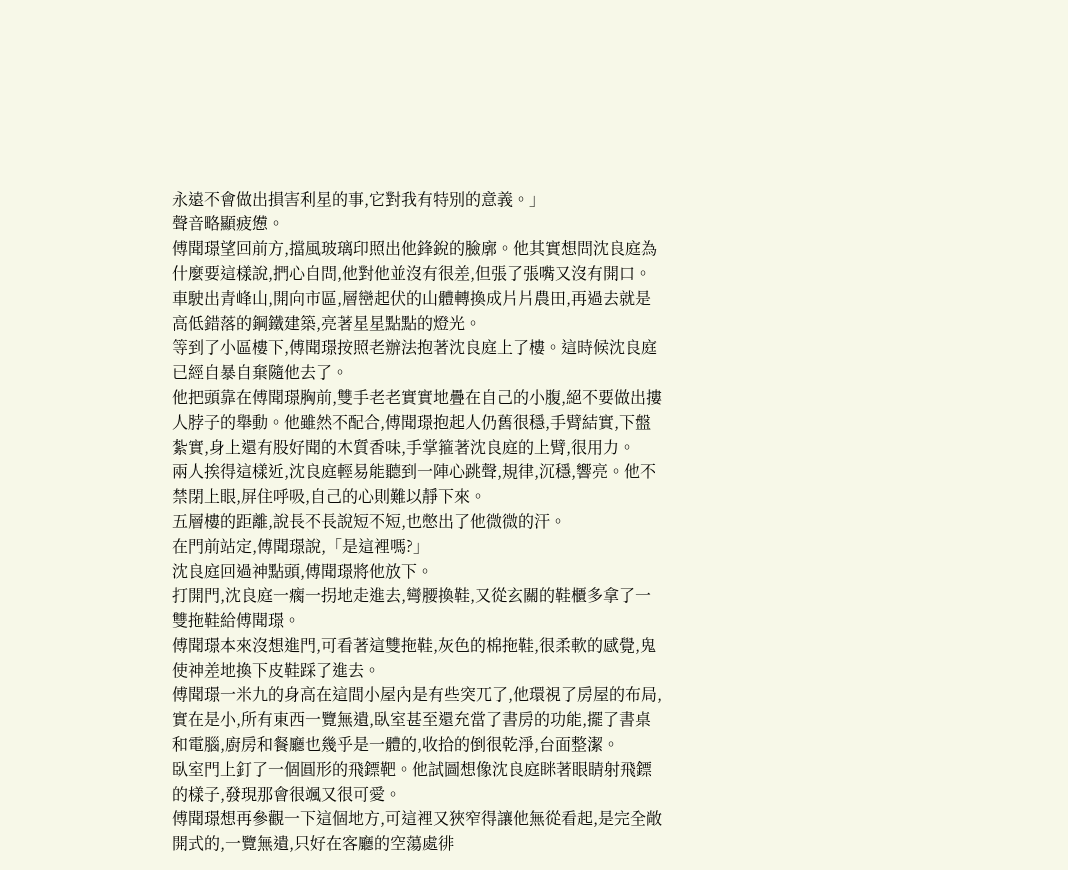永遠不會做出損害利星的事,它對我有特別的意義。」
聲音略顯疲憊。
傅聞璟望回前方,擋風玻璃印照出他鋒銳的臉廓。他其實想問沈良庭為什麼要這樣說,捫心自問,他對他並沒有很差,但張了張嘴又沒有開口。
車駛出青峰山,開向市區,層巒起伏的山體轉換成片片農田,再過去就是高低錯落的鋼鐵建築,亮著星星點點的燈光。
等到了小區樓下,傅聞璟按照老辦法抱著沈良庭上了樓。這時候沈良庭已經自暴自棄隨他去了。
他把頭靠在傅聞璟胸前,雙手老老實實地疊在自己的小腹,絕不要做出摟人脖子的舉動。他雖然不配合,傅聞璟抱起人仍舊很穩,手臂結實,下盤紮實,身上還有股好聞的木質香味,手掌箍著沈良庭的上臂,很用力。
兩人挨得這樣近,沈良庭輕易能聽到一陣心跳聲,規律,沉穩,響亮。他不禁閉上眼,屏住呼吸,自己的心則難以靜下來。
五層樓的距離,說長不長說短不短,也憋出了他微微的汗。
在門前站定,傅聞璟說,「是這裡嗎?」
沈良庭回過神點頭,傅聞璟將他放下。
打開門,沈良庭一瘸一拐地走進去,彎腰換鞋,又從玄關的鞋櫃多拿了一雙拖鞋給傅聞璟。
傅聞璟本來沒想進門,可看著這雙拖鞋,灰色的棉拖鞋,很柔軟的感覺,鬼使神差地換下皮鞋踩了進去。
傅聞璟一米九的身高在這間小屋內是有些突兀了,他環視了房屋的布局,實在是小,所有東西一覽無遺,臥室甚至還充當了書房的功能,擺了書桌和電腦,廚房和餐廳也幾乎是一體的,收拾的倒很乾淨,台面整潔。
臥室門上釘了一個圓形的飛鏢靶。他試圖想像沈良庭眯著眼睛射飛鏢的樣子,發現那會很颯又很可愛。
傅聞璟想再參觀一下這個地方,可這裡又狹窄得讓他無從看起,是完全敞開式的,一覽無遺,只好在客廳的空蕩處徘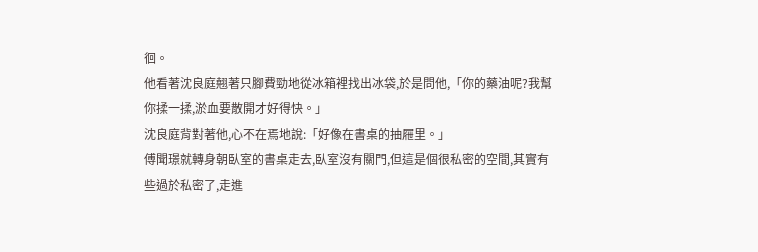徊。
他看著沈良庭翹著只腳費勁地從冰箱裡找出冰袋,於是問他,「你的藥油呢?我幫你揉一揉,淤血要散開才好得快。」
沈良庭背對著他,心不在焉地說:「好像在書桌的抽屜里。」
傅聞璟就轉身朝臥室的書桌走去,臥室沒有關門,但這是個很私密的空間,其實有些過於私密了,走進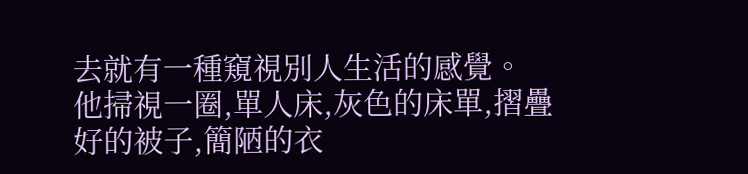去就有一種窺視別人生活的感覺。
他掃視一圈,單人床,灰色的床單,摺疊好的被子,簡陋的衣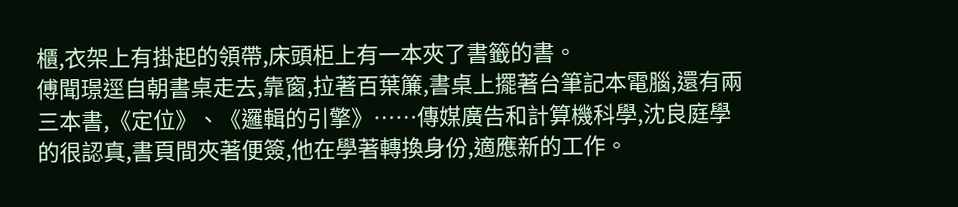櫃,衣架上有掛起的領帶,床頭柜上有一本夾了書籤的書。
傅聞璟逕自朝書桌走去,靠窗,拉著百葉簾,書桌上擺著台筆記本電腦,還有兩三本書,《定位》、《邏輯的引擎》……傳媒廣告和計算機科學,沈良庭學的很認真,書頁間夾著便簽,他在學著轉換身份,適應新的工作。